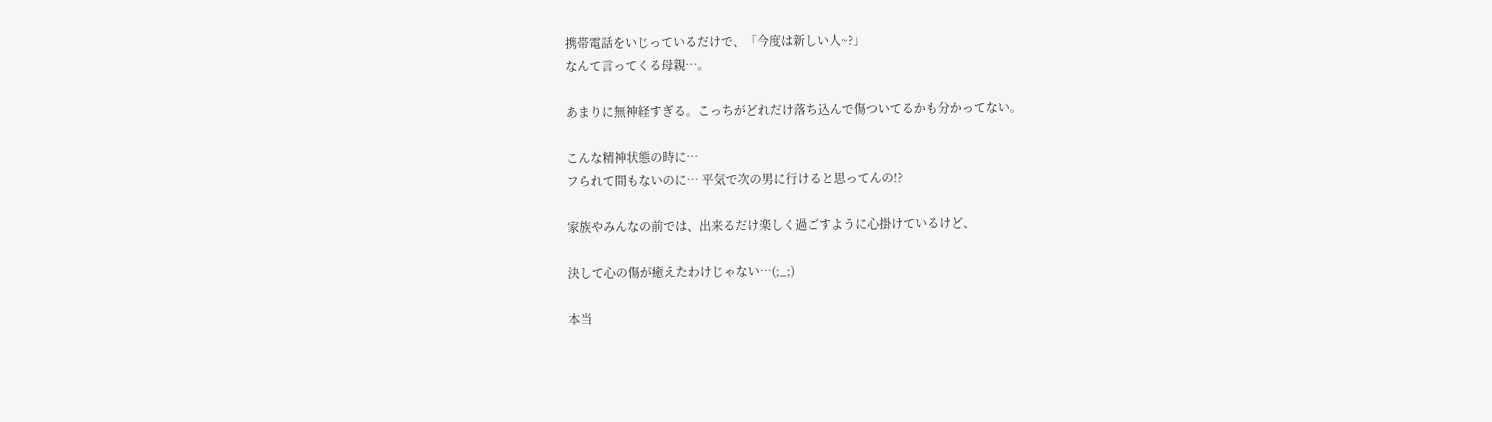携帯電話をいじっているだけで、「今度は新しい人~?」
なんて言ってくる母親…。

あまりに無神経すぎる。こっちがどれだけ落ち込んで傷ついてるかも分かってない。

こんな精神状態の時に…
フられて間もないのに… 平気で次の男に行けると思ってんの!?

家族やみんなの前では、出来るだけ楽しく過ごすように心掛けているけど、

決して心の傷が癒えたわけじゃない…(;_;)

本当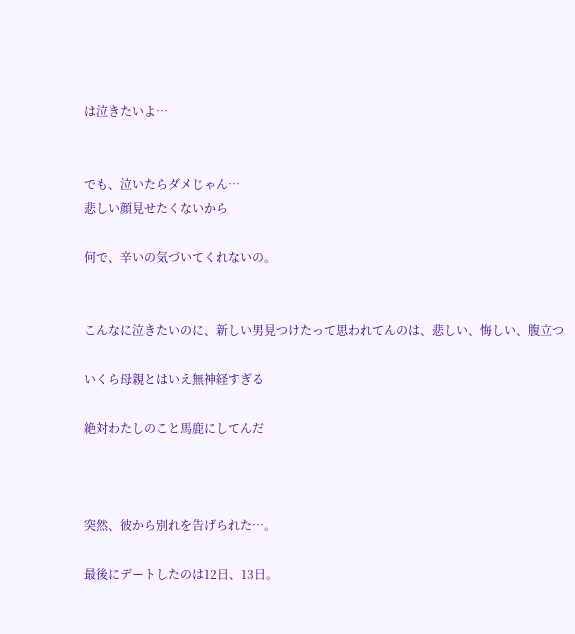は泣きたいよ…


でも、泣いたらダメじゃん…
悲しい顔見せたくないから

何で、辛いの気づいてくれないの。


こんなに泣きたいのに、新しい男見つけたって思われてんのは、悲しい、悔しい、腹立つ

いくら母親とはいえ無神経すぎる

絶対わたしのこと馬鹿にしてんだ



突然、彼から別れを告げられた…。

最後にデートしたのは12日、13日。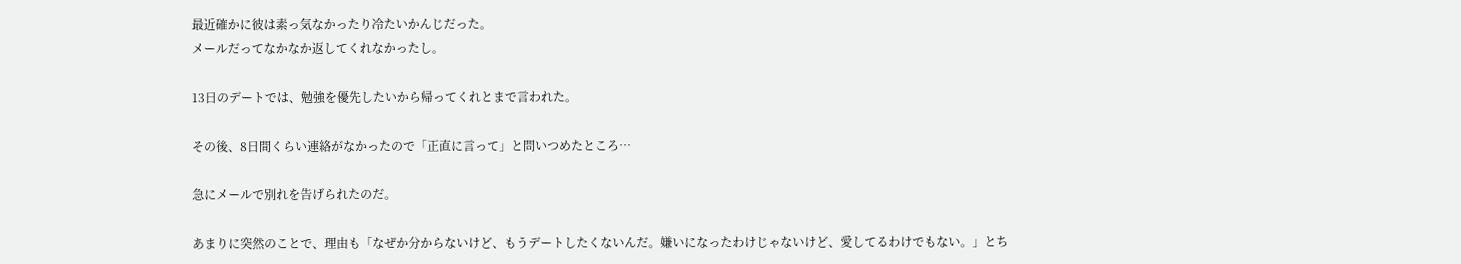最近確かに彼は素っ気なかったり冷たいかんじだった。
メールだってなかなか返してくれなかったし。

13日のデートでは、勉強を優先したいから帰ってくれとまで言われた。

その後、8日間くらい連絡がなかったので「正直に言って」と問いつめたところ…

急にメールで別れを告げられたのだ。

あまりに突然のことで、理由も「なぜか分からないけど、もうデートしたくないんだ。嫌いになったわけじゃないけど、愛してるわけでもない。」とち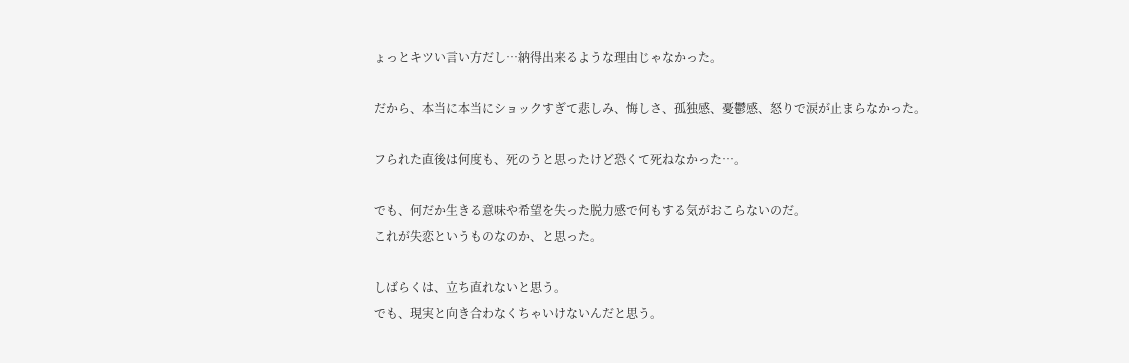ょっとキツい言い方だし…納得出来るような理由じゃなかった。

だから、本当に本当にショックすぎて悲しみ、悔しさ、孤独感、憂鬱感、怒りで涙が止まらなかった。

フられた直後は何度も、死のうと思ったけど恐くて死ねなかった…。

でも、何だか生きる意味や希望を失った脱力感で何もする気がおこらないのだ。
これが失恋というものなのか、と思った。

しばらくは、立ち直れないと思う。
でも、現実と向き合わなくちゃいけないんだと思う。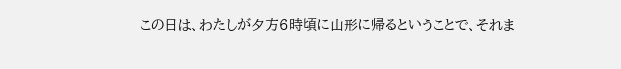この日は、わたしが夕方6時頃に山形に帰るということで、それま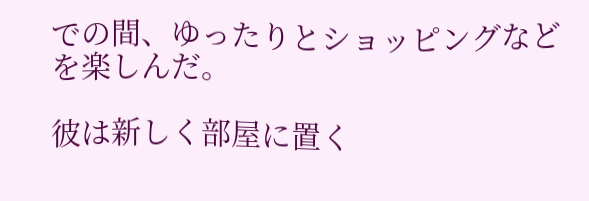での間、ゆったりとショッピングなどを楽しんだ。

彼は新しく部屋に置く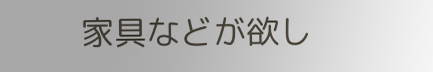家具などが欲し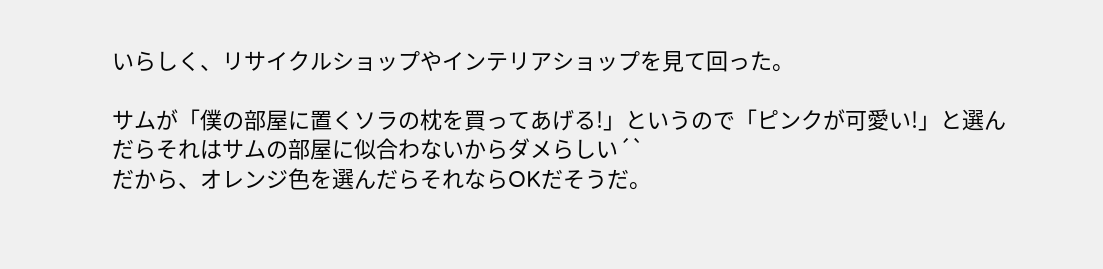いらしく、リサイクルショップやインテリアショップを見て回った。

サムが「僕の部屋に置くソラの枕を買ってあげる!」というので「ピンクが可愛い!」と選んだらそれはサムの部屋に似合わないからダメらしい´`
だから、オレンジ色を選んだらそれならOKだそうだ。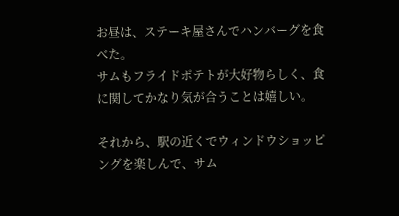お昼は、ステーキ屋さんでハンバーグを食べた。
サムもフライドポテトが大好物らしく、食に関してかなり気が合うことは嬉しい。

それから、駅の近くでウィンドウショッピングを楽しんで、サム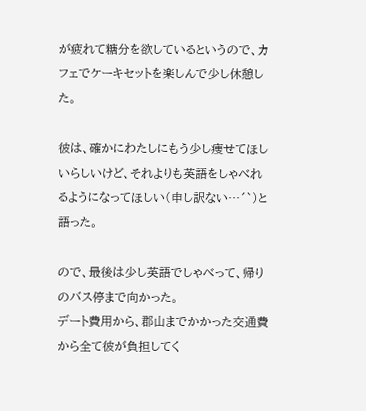が疲れて糖分を欲しているというので、カフェでケーキセットを楽しんで少し休憩した。

彼は、確かにわたしにもう少し痩せてほしいらしいけど、それよりも英語をしゃべれるようになってほしい(申し訳ない…´`)と語った。

ので、最後は少し英語でしゃべって、帰りのバス停まで向かった。
デート費用から、郡山までかかった交通費から全て彼が負担してく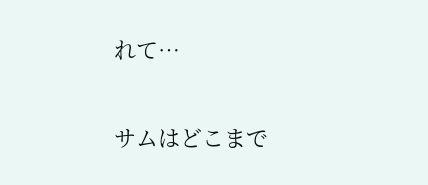れて…

サムはどこまで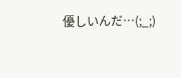優しいんだ…(;_;)